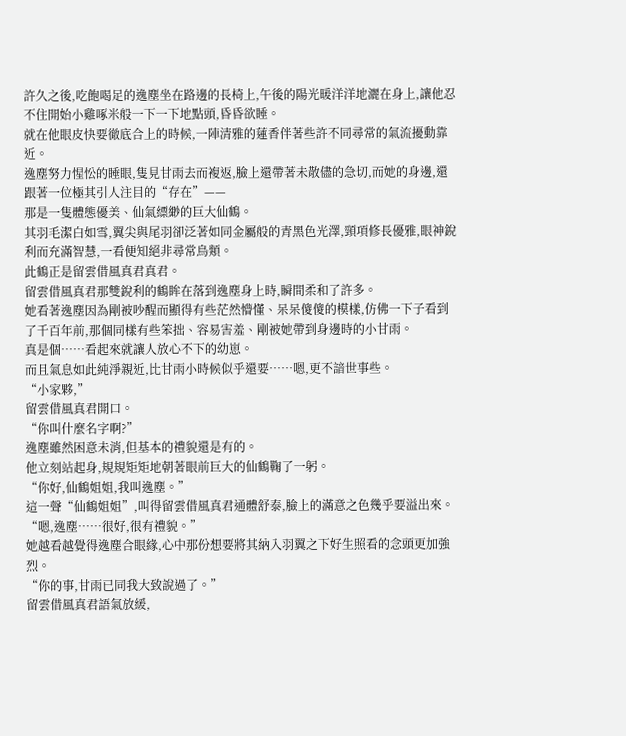許久之後,吃飽喝足的逸塵坐在路邊的長椅上,午後的陽光暖洋洋地灑在身上,讓他忍不住開始小雞啄米般一下一下地點頭,昏昏欲睡。
就在他眼皮快要徹底合上的時候,一陣清雅的蓮香伴著些許不同尋常的氣流擾動靠近。
逸塵努力惺忪的睡眼,隻見甘雨去而複返,臉上還帶著未散儘的急切,而她的身邊,還跟著一位極其引人注目的“存在”——
那是一隻體態優美、仙氣縹緲的巨大仙鶴。
其羽毛潔白如雪,翼尖與尾羽卻泛著如同金屬般的青黑色光澤,頸項修長優雅,眼神銳利而充滿智慧,一看便知絕非尋常鳥類。
此鶴正是留雲借風真君真君。
留雲借風真君那雙銳利的鶴眸在落到逸塵身上時,瞬間柔和了許多。
她看著逸塵因為剛被吵醒而顯得有些茫然懵懂、呆呆傻傻的模樣,仿佛一下子看到了千百年前,那個同樣有些笨拙、容易害羞、剛被她帶到身邊時的小甘雨。
真是個……看起來就讓人放心不下的幼崽。
而且氣息如此純淨親近,比甘雨小時候似乎還要……嗯,更不諳世事些。
“小家夥,”
留雲借風真君開口。
“你叫什麼名字啊?”
逸塵雖然困意未消,但基本的禮貌還是有的。
他立刻站起身,規規矩矩地朝著眼前巨大的仙鶴鞠了一躬。
“你好,仙鶴姐姐,我叫逸塵。”
這一聲“仙鶴姐姐”,叫得留雲借風真君通體舒泰,臉上的滿意之色幾乎要溢出來。
“嗯,逸塵……很好,很有禮貌。”
她越看越覺得逸塵合眼緣,心中那份想要將其納入羽翼之下好生照看的念頭更加強烈。
“你的事,甘雨已同我大致說過了。”
留雲借風真君語氣放緩,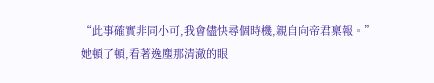“此事確實非同小可,我會儘快尋個時機,親自向帝君稟報。”
她頓了頓,看著逸塵那清澈的眼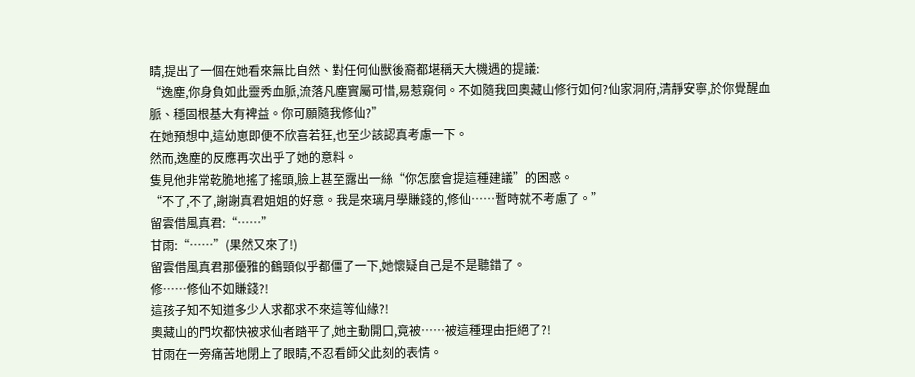睛,提出了一個在她看來無比自然、對任何仙獸後裔都堪稱天大機遇的提議:
“逸塵,你身負如此靈秀血脈,流落凡塵實屬可惜,易惹窺伺。不如隨我回奧藏山修行如何?仙家洞府,清靜安寧,於你覺醒血脈、穩固根基大有裨益。你可願隨我修仙?”
在她預想中,這幼崽即便不欣喜若狂,也至少該認真考慮一下。
然而,逸塵的反應再次出乎了她的意料。
隻見他非常乾脆地搖了搖頭,臉上甚至露出一絲“你怎麼會提這種建議”的困惑。
“不了,不了,謝謝真君姐姐的好意。我是來璃月學賺錢的,修仙……暫時就不考慮了。”
留雲借風真君:“……”
甘雨:“……”(果然又來了!)
留雲借風真君那優雅的鶴頸似乎都僵了一下,她懷疑自己是不是聽錯了。
修……修仙不如賺錢?!
這孩子知不知道多少人求都求不來這等仙緣?!
奧藏山的門坎都快被求仙者踏平了,她主動開口,竟被……被這種理由拒絕了?!
甘雨在一旁痛苦地閉上了眼睛,不忍看師父此刻的表情。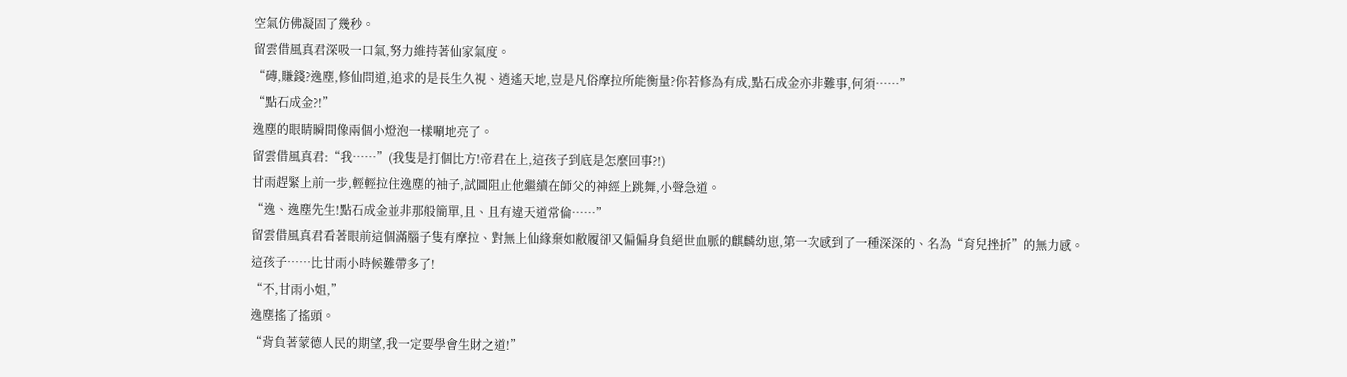空氣仿佛凝固了幾秒。
留雲借風真君深吸一口氣,努力維持著仙家氣度。
“磚,賺錢?逸塵,修仙問道,追求的是長生久視、逍遙天地,豈是凡俗摩拉所能衡量?你若修為有成,點石成金亦非難事,何須……”
“點石成金?!”
逸塵的眼睛瞬間像兩個小燈泡一樣唰地亮了。
留雲借風真君:“我……”(我隻是打個比方!帝君在上,這孩子到底是怎麼回事?!)
甘雨趕緊上前一步,輕輕拉住逸塵的袖子,試圖阻止他繼續在師父的神經上跳舞,小聲急道。
“逸、逸塵先生!點石成金並非那般簡單,且、且有違天道常倫……”
留雲借風真君看著眼前這個滿腦子隻有摩拉、對無上仙緣棄如敝履卻又偏偏身負絕世血脈的麒麟幼崽,第一次感到了一種深深的、名為“育兒挫折”的無力感。
這孩子……比甘雨小時候難帶多了!
“不,甘雨小姐,”
逸塵搖了搖頭。
“背負著蒙德人民的期望,我一定要學會生財之道!”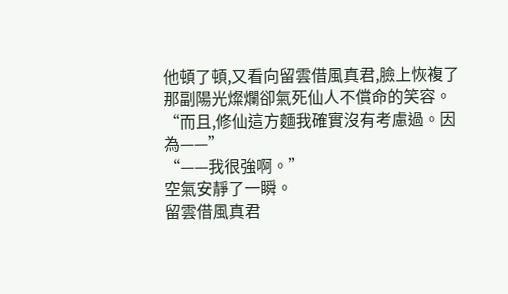他頓了頓,又看向留雲借風真君,臉上恢複了那副陽光燦爛卻氣死仙人不償命的笑容。
“而且,修仙這方麵我確實沒有考慮過。因為——”
“——我很強啊。”
空氣安靜了一瞬。
留雲借風真君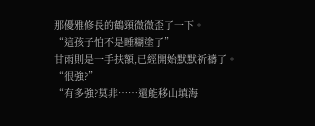那優雅修長的鶴頸微微歪了一下。
“這孩子怕不是睡糊塗了”
甘雨則是一手扶額,已經開始默默祈禱了。
“很強?”
“有多強?莫非……還能移山填海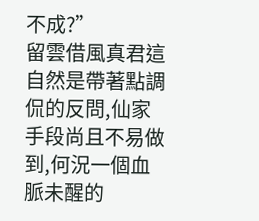不成?”
留雲借風真君這自然是帶著點調侃的反問,仙家手段尚且不易做到,何況一個血脈未醒的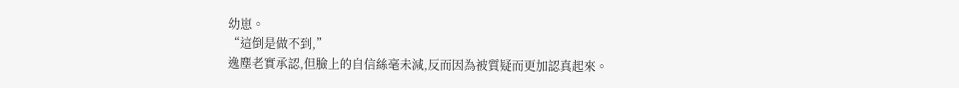幼崽。
“這倒是做不到,”
逸塵老實承認,但臉上的自信絲毫未減,反而因為被質疑而更加認真起來。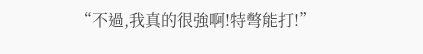“不過,我真的很強啊!特彆能打!”